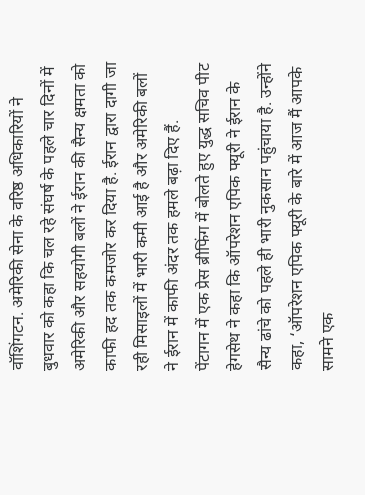वॉशिंगटन. अमेरिकी सेना के वरिष्ठ अधिकारियों ने बुधवार को कहा कि चल रहे संघर्ष के पहले चार दिनों में अमेरिकी और सहयोगी बलों ने ईरान की सैन्य क्षमता को काफी हद तक कमजोर कर दिया है. ईरान द्वारा दागी जा रही मिसाइलों में भारी कमी आई है और अमेरिकी बलों ने ईरान में काफी अंदर तक हमले बढ़ा दिए हैं.
पेंटागन में एक प्रेस ब्रीफिंग में बोलते हुए युद्ध सचिव पीट हेगसेथ ने कहा कि ऑपरेशन एपिक फ्यूरी ने ईरान के सैन्य ढांचे को पहले ही भारी नुकसान पहुंचाया है. उन्होंने कहा, ‘ऑपरेशन एपिक फ्यूरी के बारे में आज मैं आपके सामने एक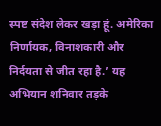स्पष्ट संदेश लेकर खड़ा हूं. अमेरिका निर्णायक, विनाशकारी और निर्दयता से जीत रहा है.’ यह अभियान शनिवार तड़के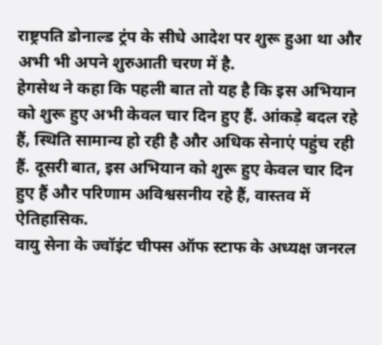राष्ट्रपति डोनाल्ड ट्रंप के सीधे आदेश पर शुरू हुआ था और अभी भी अपने शुरुआती चरण में है.
हेगसेथ ने कहा कि पहली बात तो यह है कि इस अभियान को शुरू हुए अभी केवल चार दिन हुए हैं. आंकड़े बदल रहे हैं, स्थिति सामान्य हो रही है और अधिक सेनाएं पहुंच रही हैं. दूसरी बात, इस अभियान को शुरू हुए केवल चार दिन हुए हैं और परिणाम अविश्वसनीय रहे हैं, वास्तव में ऐतिहासिक.
वायु सेना के ज्वॉइंट चीफ्स ऑफ स्टाफ के अध्यक्ष जनरल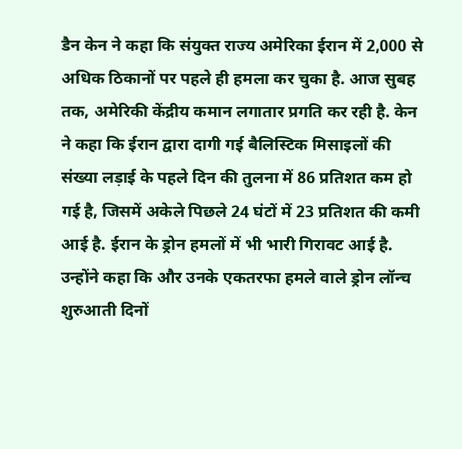डैन केन ने कहा कि संयुक्त राज्य अमेरिका ईरान में 2,000 से अधिक ठिकानों पर पहले ही हमला कर चुका है. आज सुबह तक, अमेरिकी केंद्रीय कमान लगातार प्रगति कर रही है. केन ने कहा कि ईरान द्वारा दागी गई बैलिस्टिक मिसाइलों की संख्या लड़ाई के पहले दिन की तुलना में 86 प्रतिशत कम हो गई है, जिसमें अकेले पिछले 24 घंटों में 23 प्रतिशत की कमी आई है. ईरान के ड्रोन हमलों में भी भारी गिरावट आई है.
उन्होंने कहा कि और उनके एकतरफा हमले वाले ड्रोन लॉन्च शुरुआती दिनों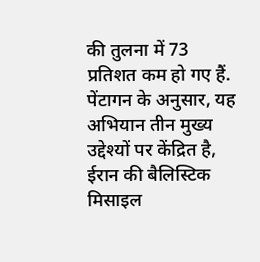की तुलना में 73 प्रतिशत कम हो गए हैं. पेंटागन के अनुसार, यह अभियान तीन मुख्य उद्देश्यों पर केंद्रित है, ईरान की बैलिस्टिक मिसाइल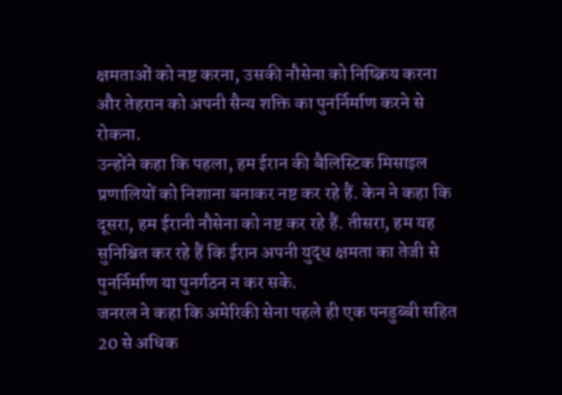क्षमताओं को नष्ट करना, उसकी नौसेना को निष्क्रिय करना और तेहरान को अपनी सैन्य शक्ति का पुनर्निर्माण करने से रोकना.
उन्होंने कहा कि पहला, हम ईरान की बैलिस्टिक मिसाइल प्रणालियों को निशाना बनाकर नष्ट कर रहे हैं. केन ने कहा कि दूसरा, हम ईरानी नौसेना को नष्ट कर रहे हैं. तीसरा, हम यह सुनिश्चित कर रहे हैं कि ईरान अपनी युद्ध क्षमता का तेजी से पुनर्निर्माण या पुनर्गठन न कर सके.
जनरल ने कहा कि अमेरिकी सेना पहले ही एक पनडुब्बी सहित 20 से अधिक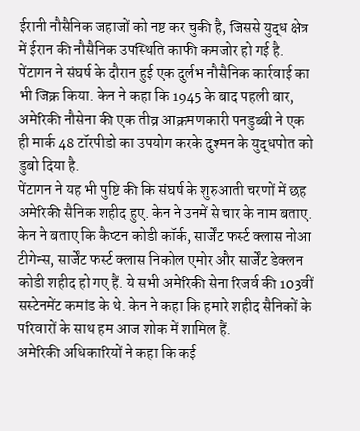ईरानी नौसैनिक जहाजों को नष्ट कर चुकी है, जिससे युद्ध क्षेत्र में ईरान की नौसैनिक उपस्थिति काफी कमजोर हो गई है. पेंटागन ने संघर्ष के दौरान हुई एक दुर्लभ नौसैनिक कार्रवाई का भी जिक्र किया. केन ने कहा कि 1945 के बाद पहली बार, अमेरिकी नौसेना की एक तीव्र आक्रमणकारी पनडुब्बी ने एक ही मार्क 48 टॉरपीडो का उपयोग करके दुश्मन के युद्धपोत को डुबो दिया है.
पेंटागन ने यह भी पुष्टि की कि संघर्ष के शुरुआती चरणों में छह अमेरिकी सैनिक शहीद हुए. केन ने उनमें से चार के नाम बताए. केन ने बताए कि कैप्टन कोडी कॉर्क, सार्जेंट फर्स्ट क्लास नोआ टीगेन्स, सार्जेंट फर्स्ट क्लास निकोल एमोर और सार्जेंट डेक्लन कोडी शहीद हो गए हैं. ये सभी अमेरिकी सेना रिजर्व की 103वीं सस्टेनमेंट कमांड के थे. केन ने कहा कि हमारे शहीद सैनिकों के परिवारों के साथ हम आज शोक में शामिल हैं.
अमेरिकी अधिकारियों ने कहा कि कई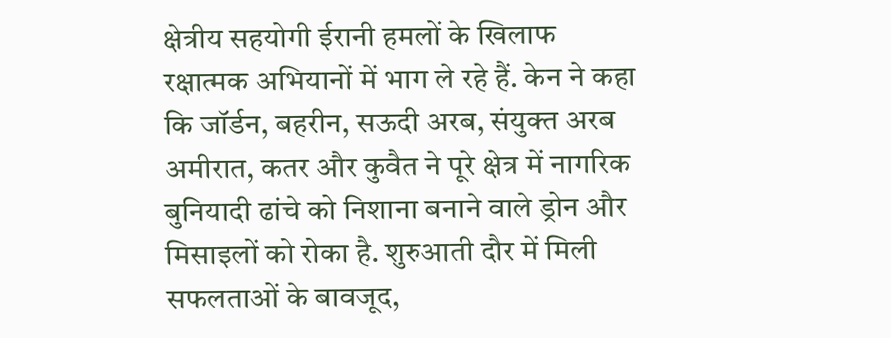क्षेत्रीय सहयोगी ईरानी हमलों के खिलाफ रक्षात्मक अभियानों में भाग ले रहे हैं. केन ने कहा कि जॉर्डन, बहरीन, सऊदी अरब, संयुक्त अरब अमीरात, कतर और कुवैत ने पूरे क्षेत्र में नागरिक बुनियादी ढांचे को निशाना बनाने वाले ड्रोन और मिसाइलों को रोका है. शुरुआती दौर में मिली सफलताओं के बावजूद,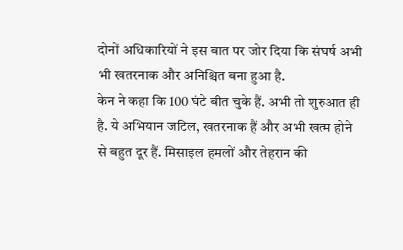दोनों अधिकारियों ने इस बात पर जोर दिया कि संघर्ष अभी भी खतरनाक और अनिश्चित बना हुआ है.
केन ने कहा कि 100 घंटे बीत चुके हैं. अभी तो शुरुआत ही है. ये अभियान जटिल, खतरनाक हैं और अभी खत्म होने से बहुत दूर हैं. मिसाइल हमलों और तेहरान की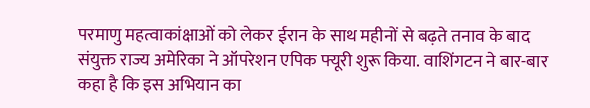परमाणु महत्वाकांक्षाओं को लेकर ईरान के साथ महीनों से बढ़ते तनाव के बाद संयुक्त राज्य अमेरिका ने ऑपरेशन एपिक फ्यूरी शुरू किया. वाशिंगटन ने बार-बार कहा है कि इस अभियान का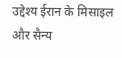उद्देश्य ईरान के मिसाइल और सैन्य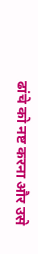ढांचे को नष्ट करना और उसे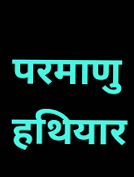परमाणु हथियार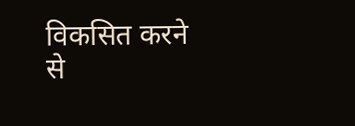विकसित करने से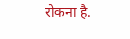रोकना है.